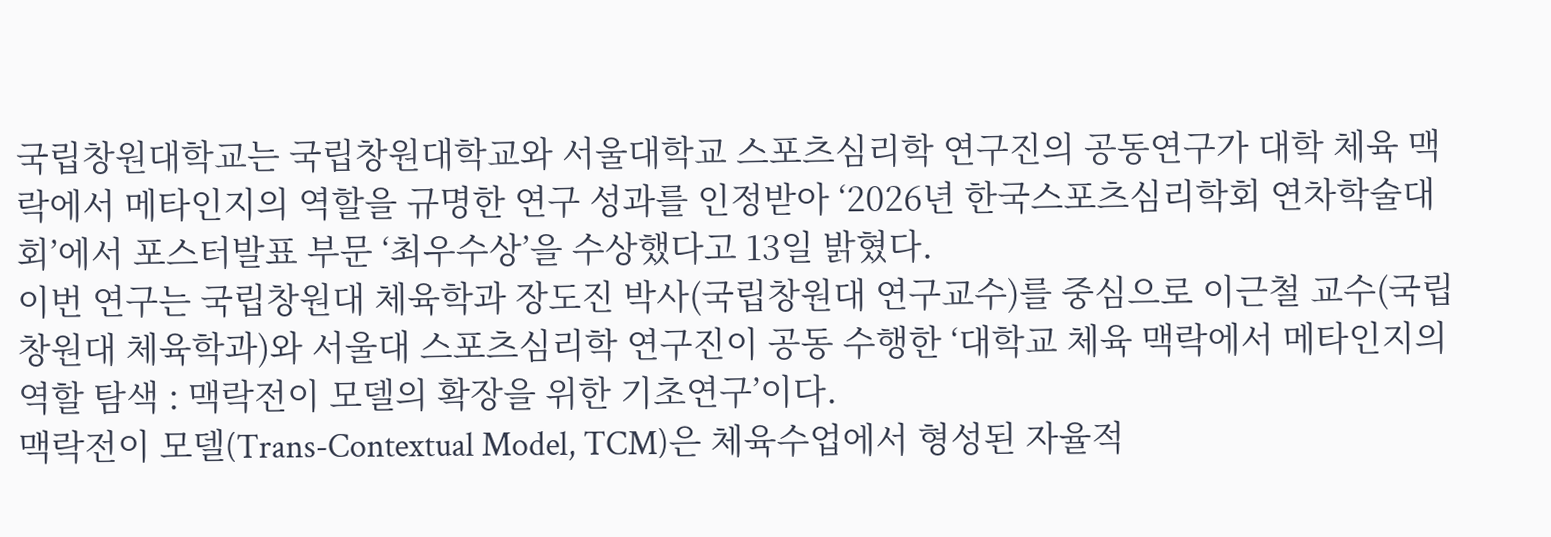국립창원대학교는 국립창원대학교와 서울대학교 스포츠심리학 연구진의 공동연구가 대학 체육 맥락에서 메타인지의 역할을 규명한 연구 성과를 인정받아 ‘2026년 한국스포츠심리학회 연차학술대회’에서 포스터발표 부문 ‘최우수상’을 수상했다고 13일 밝혔다.
이번 연구는 국립창원대 체육학과 장도진 박사(국립창원대 연구교수)를 중심으로 이근철 교수(국립창원대 체육학과)와 서울대 스포츠심리학 연구진이 공동 수행한 ‘대학교 체육 맥락에서 메타인지의 역할 탐색 : 맥락전이 모델의 확장을 위한 기초연구’이다.
맥락전이 모델(Trans-Contextual Model, TCM)은 체육수업에서 형성된 자율적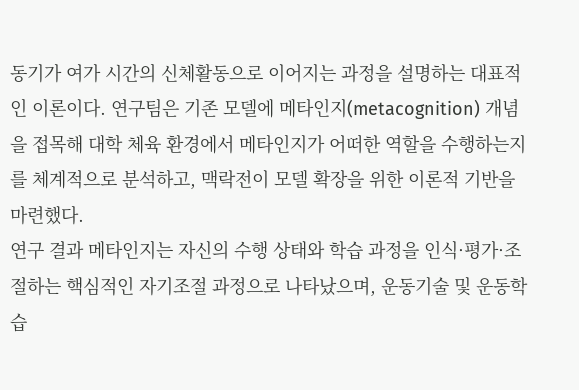동기가 여가 시간의 신체활동으로 이어지는 과정을 설명하는 대표적인 이론이다. 연구팀은 기존 모델에 메타인지(metacognition) 개념을 접목해 대학 체육 환경에서 메타인지가 어떠한 역할을 수행하는지를 체계적으로 분석하고, 맥락전이 모델 확장을 위한 이론적 기반을 마련했다.
연구 결과 메타인지는 자신의 수행 상태와 학습 과정을 인식·평가·조절하는 핵심적인 자기조절 과정으로 나타났으며, 운동기술 및 운동학습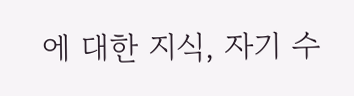에 대한 지식, 자기 수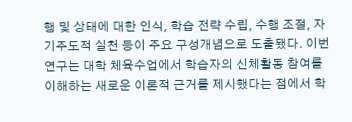행 및 상태에 대한 인식, 학습 전략 수립, 수행 조절, 자기주도적 실천 등이 주요 구성개념으로 도출됐다. 이번 연구는 대학 체육수업에서 학습자의 신체활동 참여를 이해하는 새로운 이론적 근거를 제시했다는 점에서 학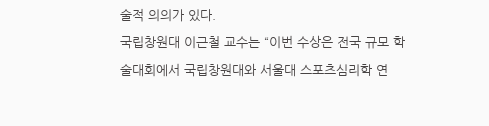술적 의의가 있다.
국립창원대 이근철 교수는 “이번 수상은 전국 규모 학술대회에서 국립창원대와 서울대 스포츠심리학 연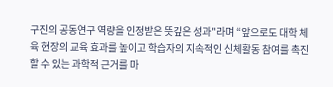구진의 공동연구 역량을 인정받은 뜻깊은 성과"라며 “앞으로도 대학 체육 현장의 교육 효과를 높이고 학습자의 지속적인 신체활동 참여를 촉진할 수 있는 과학적 근거를 마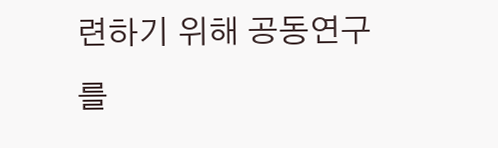련하기 위해 공동연구를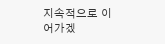지속적으로 이어가겠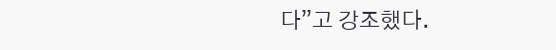다”고 강조했다.